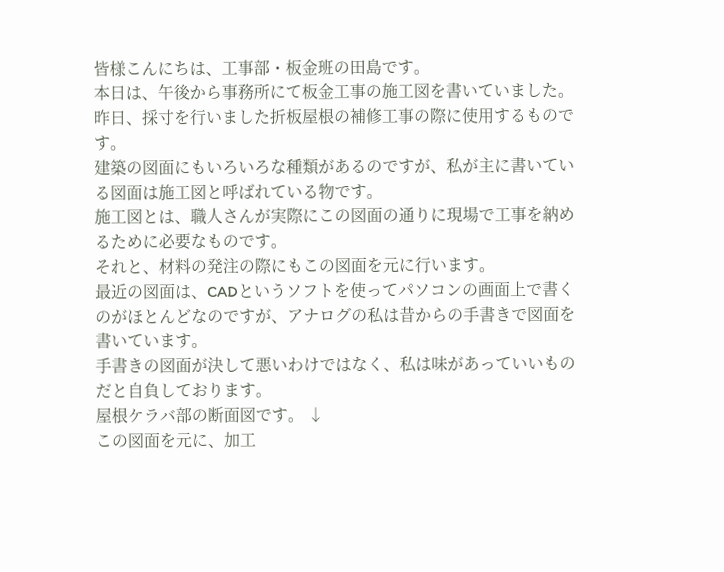皆様こんにちは、工事部・板金班の田島です。
本日は、午後から事務所にて板金工事の施工図を書いていました。
昨日、採寸を行いました折板屋根の補修工事の際に使用するものです。
建築の図面にもいろいろな種類があるのですが、私が主に書いている図面は施工図と呼ばれている物です。
施工図とは、職人さんが実際にこの図面の通りに現場で工事を納めるために必要なものです。
それと、材料の発注の際にもこの図面を元に行います。
最近の図面は、CADというソフトを使ってパソコンの画面上で書くのがほとんどなのですが、アナログの私は昔からの手書きで図面を書いています。
手書きの図面が決して悪いわけではなく、私は味があっていいものだと自負しております。
屋根ケラバ部の断面図です。 ↓
この図面を元に、加工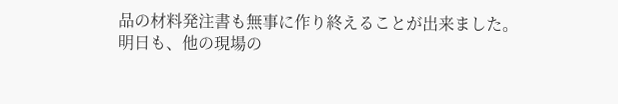品の材料発注書も無事に作り終えることが出来ました。
明日も、他の現場の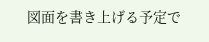図面を書き上げる予定で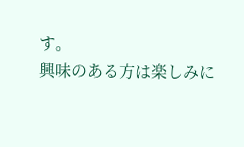す。
興味のある方は楽しみに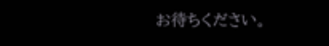お待ちください。